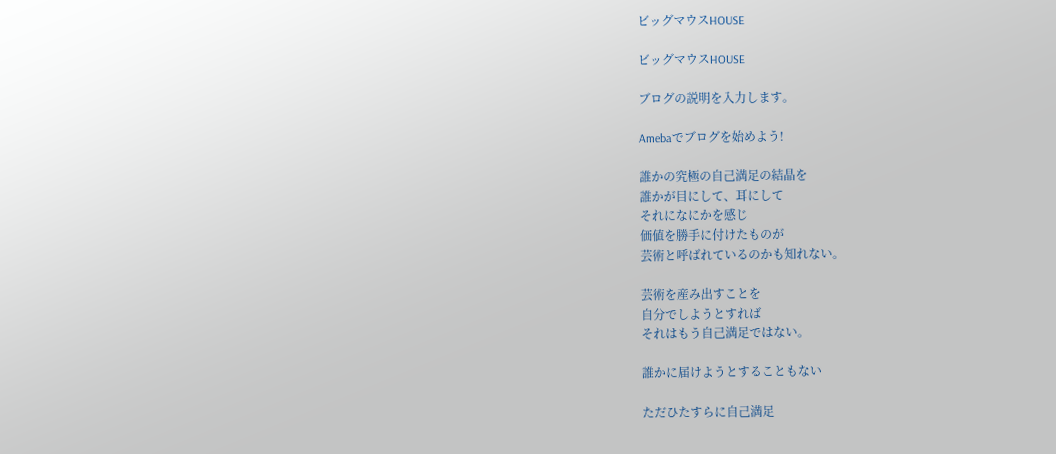ビッグマウスHOUSE

ビッグマウスHOUSE

ブログの説明を入力します。

Amebaでブログを始めよう!

誰かの究極の自己満足の結晶を
誰かが目にして、耳にして
それになにかを感じ
価値を勝手に付けたものが
芸術と呼ばれているのかも知れない。

芸術を産み出すことを
自分でしようとすれば
それはもう自己満足ではない。

誰かに届けようとすることもない

ただひたすらに自己満足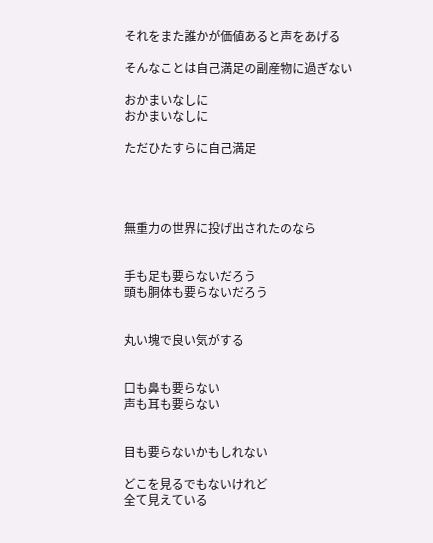それをまた誰かが価値あると声をあげる

そんなことは自己満足の副産物に過ぎない

おかまいなしに
おかまいなしに

ただひたすらに自己満足




無重力の世界に投げ出されたのなら


手も足も要らないだろう
頭も胴体も要らないだろう


丸い塊で良い気がする


口も鼻も要らない
声も耳も要らない


目も要らないかもしれない

どこを見るでもないけれど
全て見えている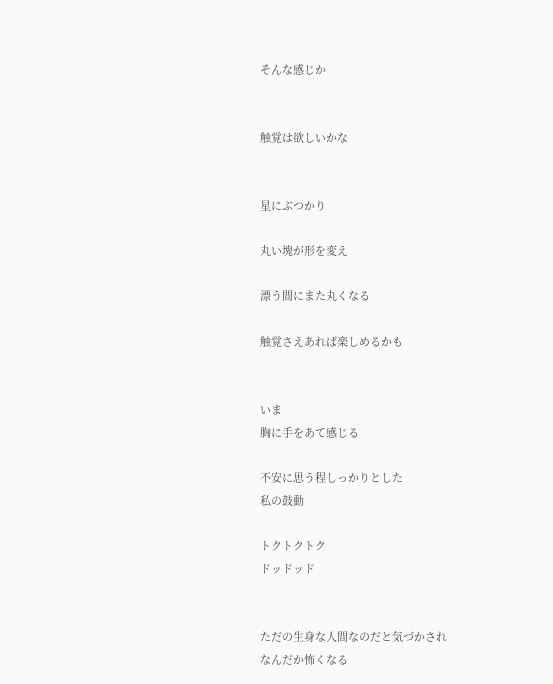そんな感じか


触覚は欲しいかな


星にぶつかり

丸い塊が形を変え

漂う間にまた丸くなる

触覚さえあれば楽しめるかも


いま
胸に手をあて感じる

不安に思う程しっかりとした
私の鼓動

トクトクトク
ドッドッド


ただの生身な人間なのだと気づかされ
なんだか怖くなる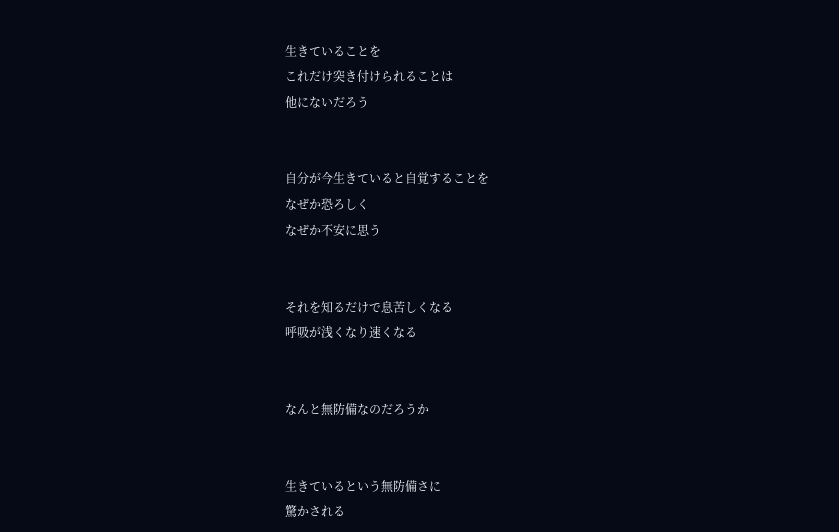生きていることを
これだけ突き付けられることは
他にないだろう


自分が今生きていると自覚することを
なぜか恐ろしく
なぜか不安に思う


それを知るだけで息苦しくなる
呼吸が浅くなり速くなる


なんと無防備なのだろうか


生きているという無防備さに
驚かされる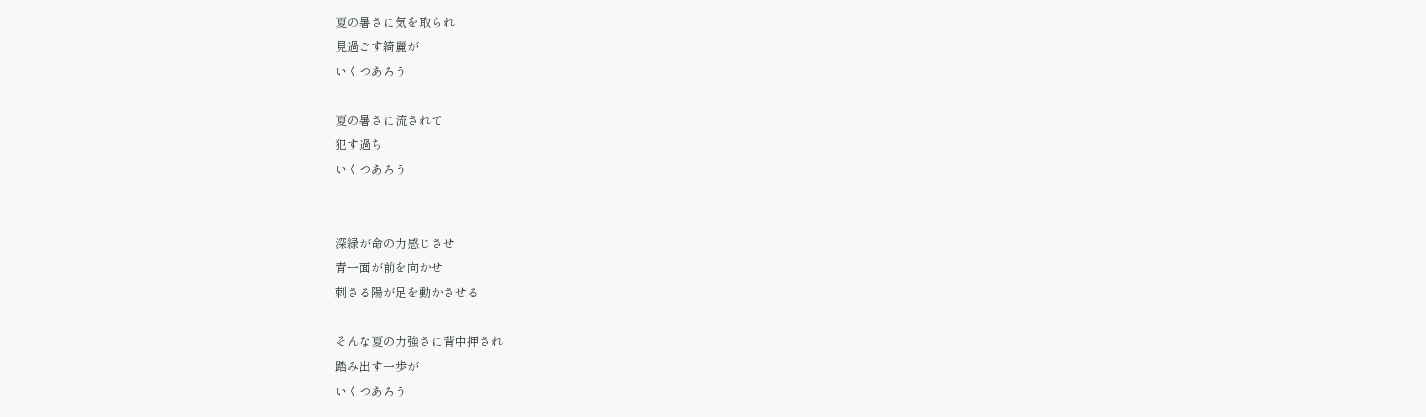夏の暑さに気を取られ
見過ごす綺麗が
いくつあろう

夏の暑さに流されて
犯す過ち
いくつあろう


深緑が命の力感じさせ
青一面が前を向かせ
刺さる陽が足を動かさせる

そんな夏の力強さに背中押され
踏み出す一歩が
いくつあろう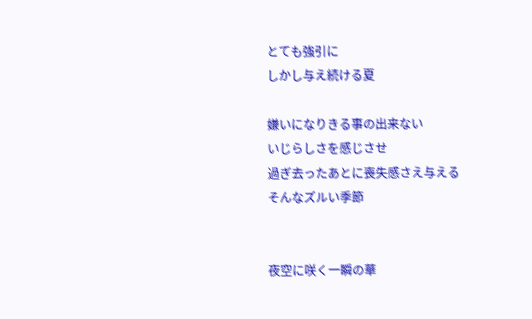とても強引に
しかし与え続ける夏

嫌いになりきる事の出来ない
いじらしさを感じさせ
過ぎ去ったあとに喪失感さえ与える
そんなズルい季節


夜空に咲く一瞬の華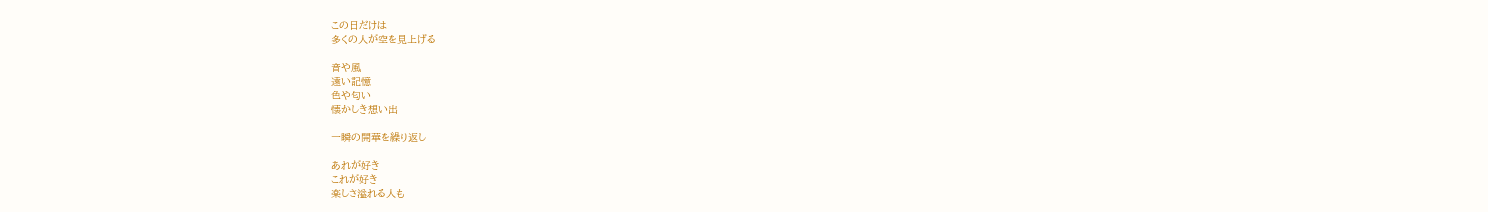この日だけは
多くの人が空を見上げる

音や風
遠い記憶
色や匂い
懐かしき想い出

一瞬の開華を繰り返し

あれが好き
これが好き
楽しさ溢れる人も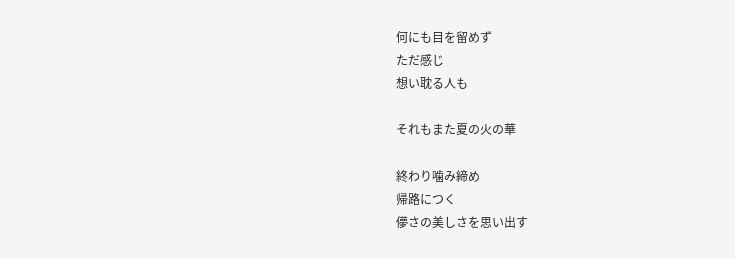何にも目を留めず
ただ感じ
想い耽る人も

それもまた夏の火の華

終わり噛み締め
帰路につく
儚さの美しさを思い出す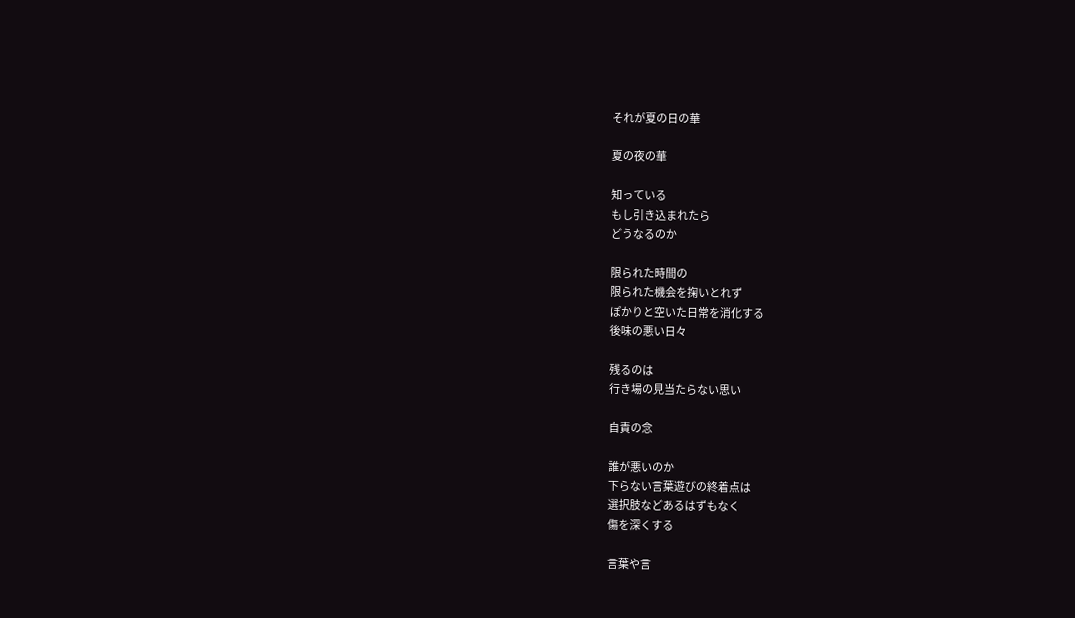それが夏の日の華

夏の夜の華

知っている
もし引き込まれたら
どうなるのか

限られた時間の
限られた機会を掬いとれず
ぽかりと空いた日常を消化する
後味の悪い日々

残るのは
行き場の見当たらない思い

自責の念

誰が悪いのか
下らない言葉遊びの終着点は
選択肢などあるはずもなく
傷を深くする

言葉や言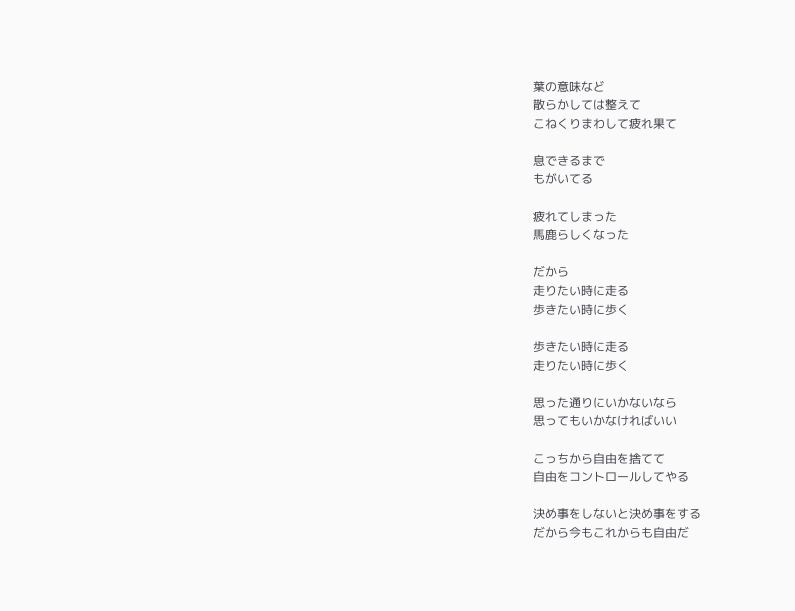葉の意味など
散らかしては整えて
こねくりまわして疲れ果て

息できるまで
もがいてる

疲れてしまった
馬鹿らしくなった

だから
走りたい時に走る
歩きたい時に歩く

歩きたい時に走る
走りたい時に歩く

思った通りにいかないなら
思ってもいかなければいい

こっちから自由を捨てて
自由をコントロールしてやる

決め事をしないと決め事をする
だから今もこれからも自由だ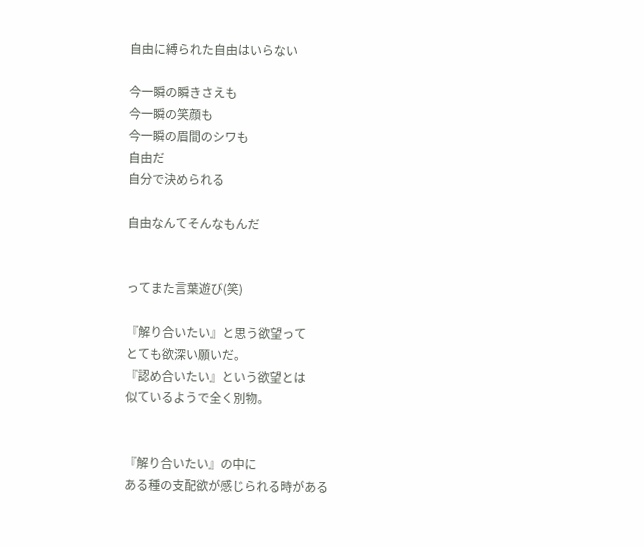自由に縛られた自由はいらない

今一瞬の瞬きさえも
今一瞬の笑顔も
今一瞬の眉間のシワも
自由だ
自分で決められる

自由なんてそんなもんだ


ってまた言葉遊び(笑)

『解り合いたい』と思う欲望って
とても欲深い願いだ。
『認め合いたい』という欲望とは
似ているようで全く別物。


『解り合いたい』の中に
ある種の支配欲が感じられる時がある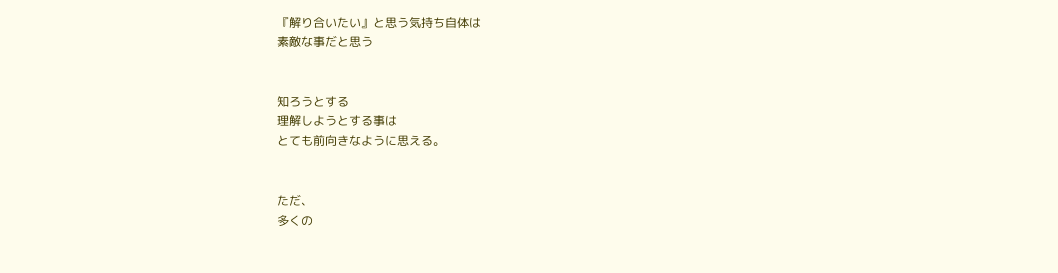『解り合いたい』と思う気持ち自体は
素敵な事だと思う


知ろうとする
理解しようとする事は
とても前向きなように思える。


ただ、
多くの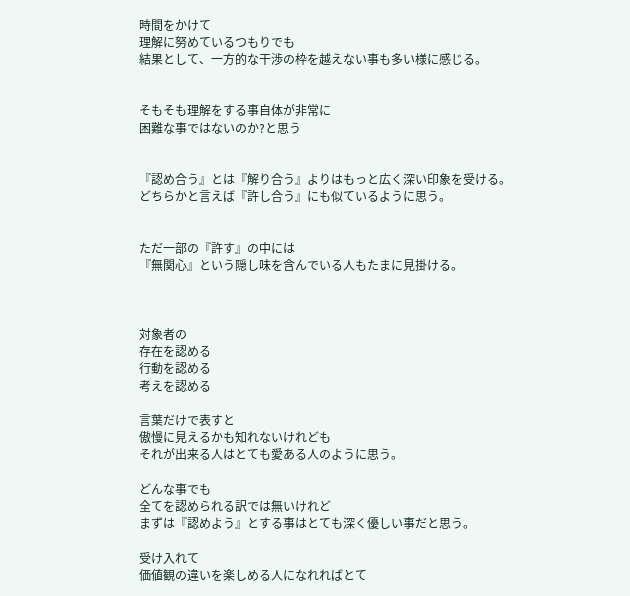時間をかけて
理解に努めているつもりでも
結果として、一方的な干渉の枠を越えない事も多い様に感じる。


そもそも理解をする事自体が非常に
困難な事ではないのか?と思う


『認め合う』とは『解り合う』よりはもっと広く深い印象を受ける。
どちらかと言えば『許し合う』にも似ているように思う。


ただ一部の『許す』の中には
『無関心』という隠し味を含んでいる人もたまに見掛ける。



対象者の
存在を認める
行動を認める
考えを認める

言葉だけで表すと
傲慢に見えるかも知れないけれども
それが出来る人はとても愛ある人のように思う。

どんな事でも
全てを認められる訳では無いけれど
まずは『認めよう』とする事はとても深く優しい事だと思う。

受け入れて
価値観の違いを楽しめる人になれればとて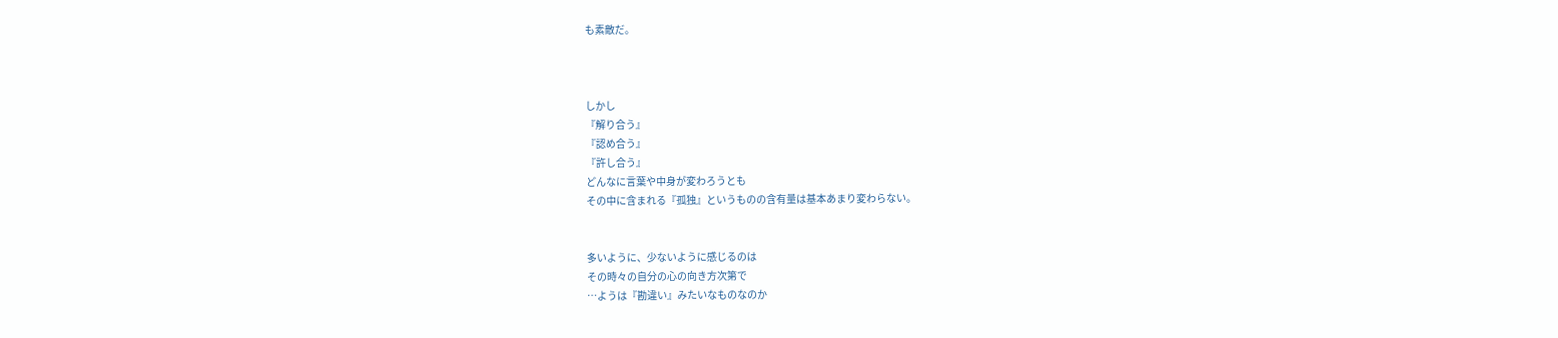も素敵だ。



しかし
『解り合う』
『認め合う』
『許し合う』
どんなに言葉や中身が変わろうとも
その中に含まれる『孤独』というものの含有量は基本あまり変わらない。


多いように、少ないように感じるのは
その時々の自分の心の向き方次第で
…ようは『勘違い』みたいなものなのか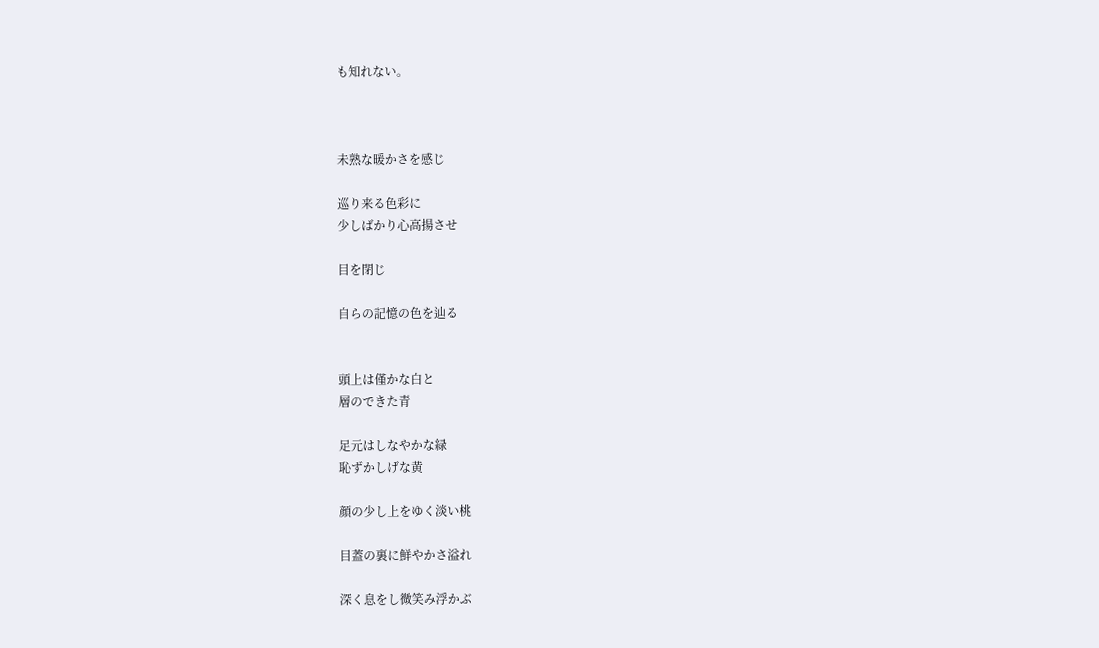も知れない。



未熟な暖かさを感じ

巡り来る色彩に
少しばかり心高揚させ

目を閉じ

自らの記憶の色を辿る


頭上は僅かな白と
層のできた青

足元はしなやかな緑
恥ずかしげな黄

顔の少し上をゆく淡い桃

目蓋の裏に鮮やかさ溢れ

深く息をし微笑み浮かぶ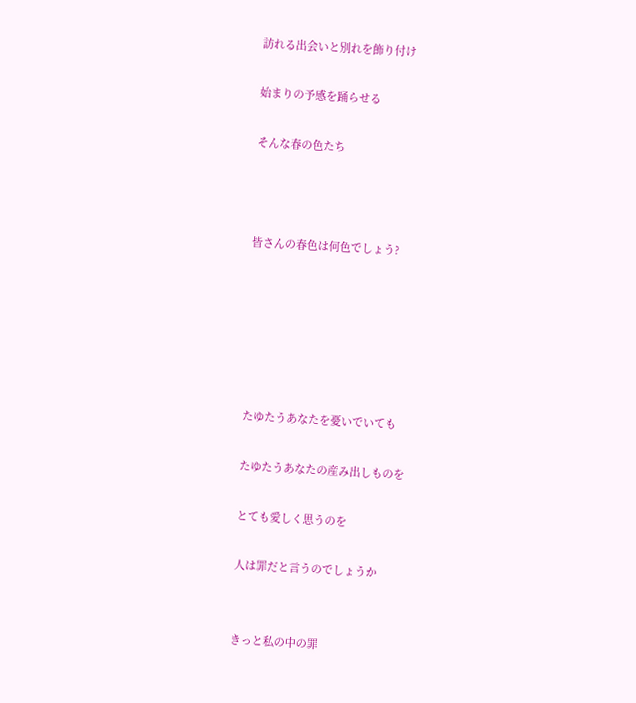訪れる出会いと別れを飾り付け

始まりの予感を踊らせる

そんな春の色たち



皆さんの春色は何色でしょう?






たゆたうあなたを憂いでいても

たゆたうあなたの産み出しものを

とても愛しく思うのを

人は罪だと言うのでしょうか


きっと私の中の罪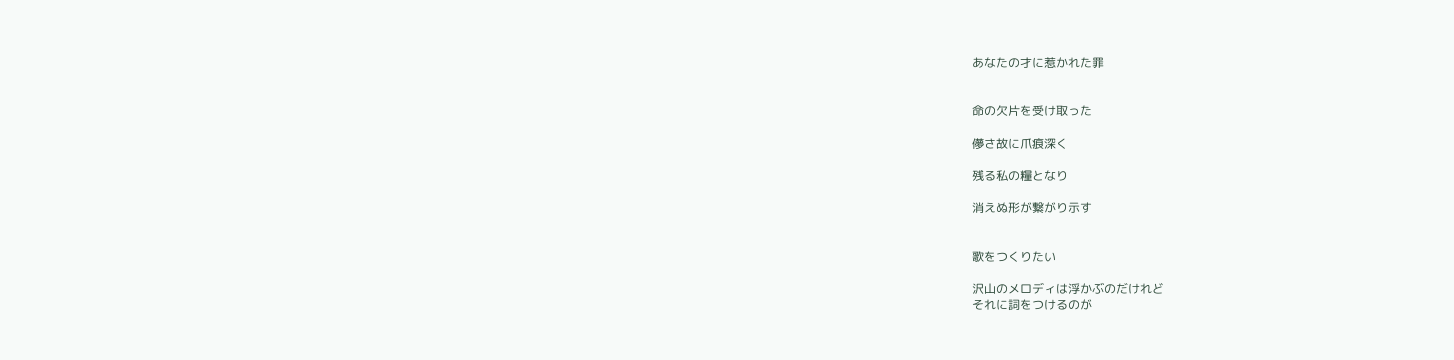あなたの才に惹かれた罪


命の欠片を受け取った

儚さ故に爪痕深く

残る私の糧となり

消えぬ形が繋がり示す


歌をつくりたい

沢山のメロディは浮かぶのだけれど
それに詞をつけるのが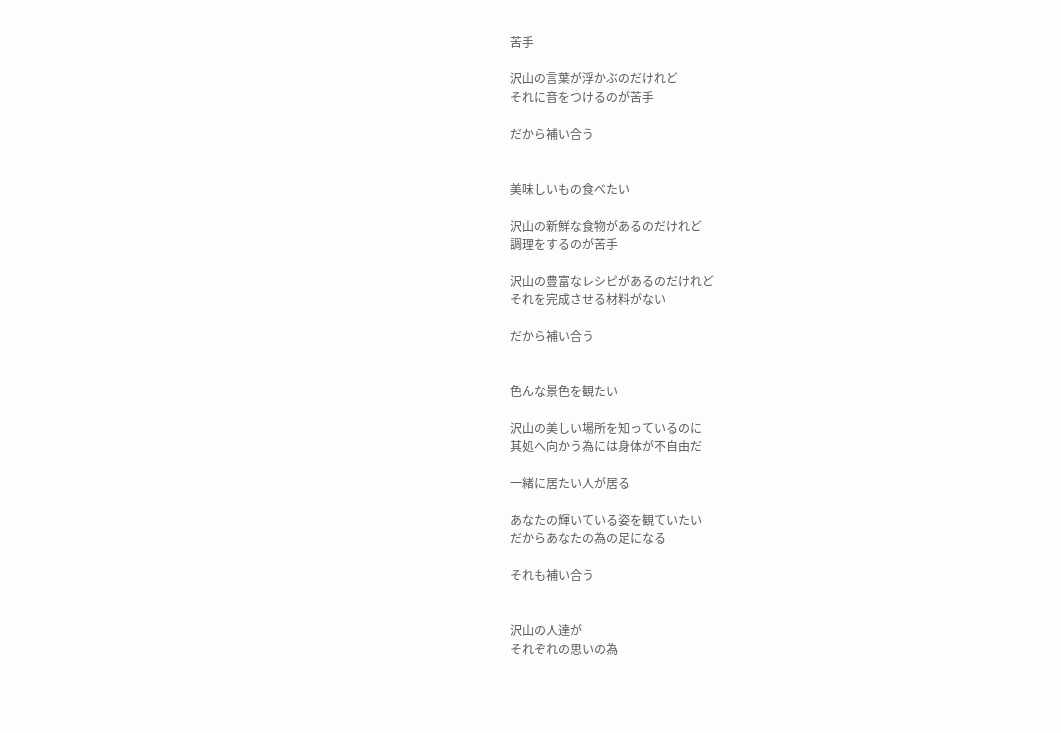苦手

沢山の言葉が浮かぶのだけれど
それに音をつけるのが苦手

だから補い合う


美味しいもの食べたい

沢山の新鮮な食物があるのだけれど
調理をするのが苦手

沢山の豊富なレシピがあるのだけれど
それを完成させる材料がない

だから補い合う


色んな景色を観たい

沢山の美しい場所を知っているのに
其処へ向かう為には身体が不自由だ

一緒に居たい人が居る

あなたの輝いている姿を観ていたい
だからあなたの為の足になる

それも補い合う


沢山の人達が
それぞれの思いの為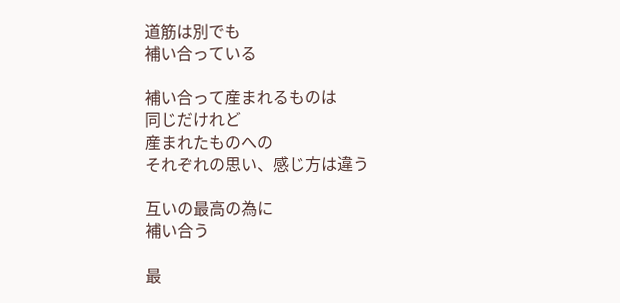道筋は別でも
補い合っている

補い合って産まれるものは
同じだけれど
産まれたものへの
それぞれの思い、感じ方は違う

互いの最高の為に
補い合う

最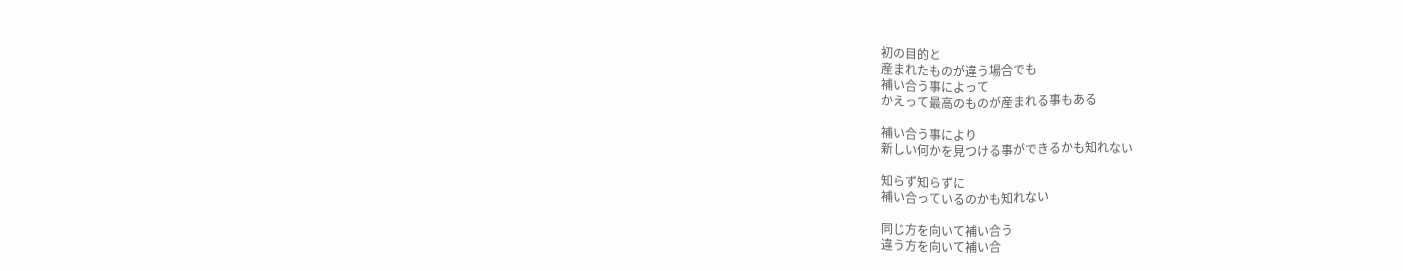初の目的と
産まれたものが違う場合でも
補い合う事によって
かえって最高のものが産まれる事もある

補い合う事により
新しい何かを見つける事ができるかも知れない

知らず知らずに
補い合っているのかも知れない

同じ方を向いて補い合う
違う方を向いて補い合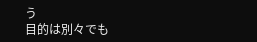う
目的は別々でも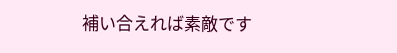補い合えれば素敵です